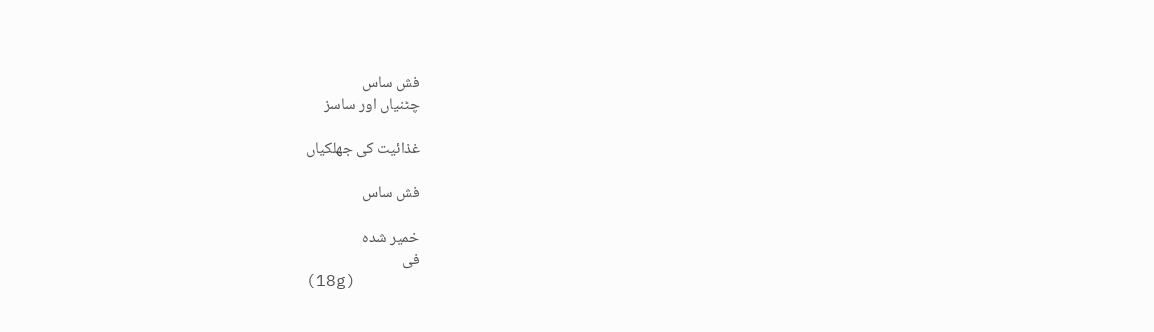فش ساس
چٹنیاں اور ساسز

غذائیت کی جھلکیاں

فش ساس

خمیر شدہ
فی
(18g)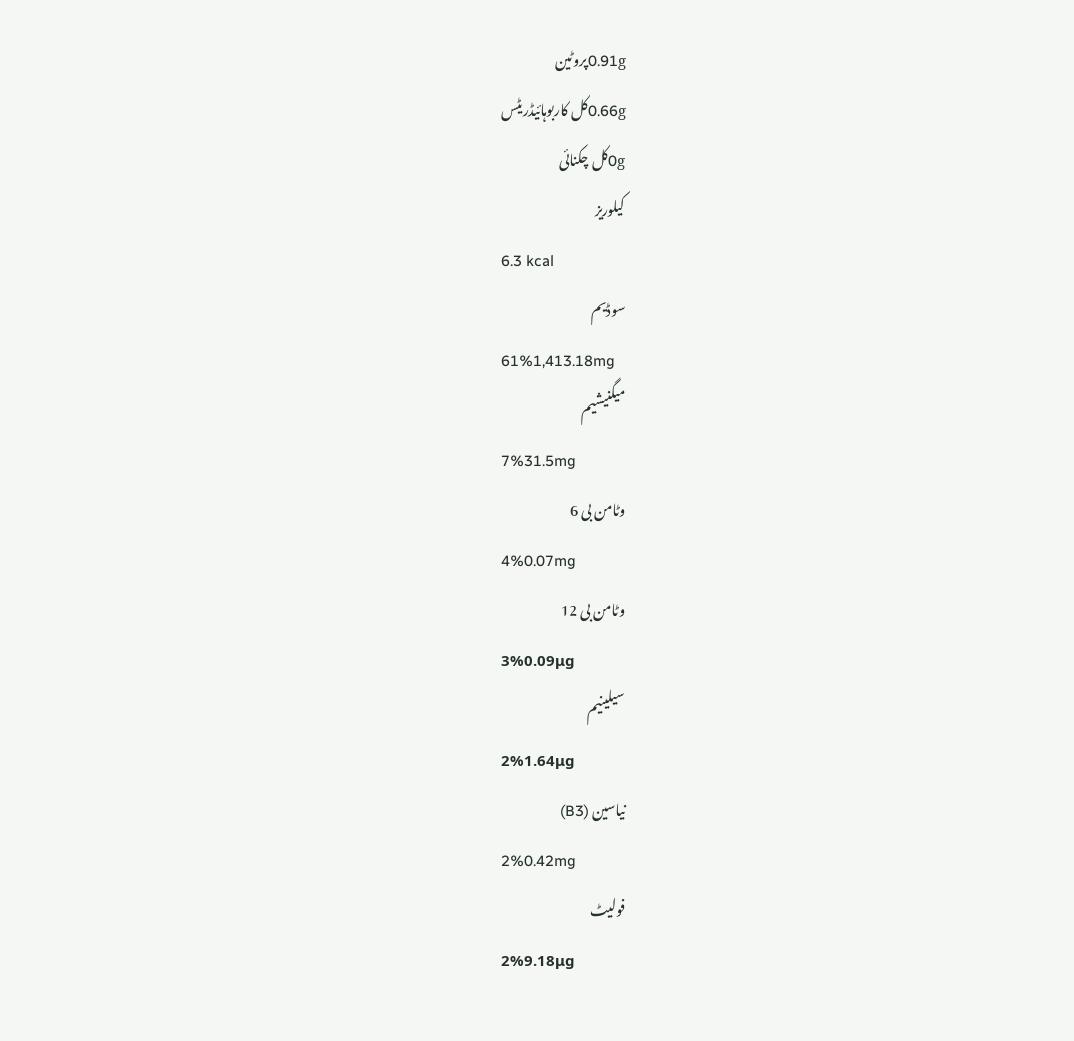0.91gپروٹین
0.66gکل کاربوہائیڈریٹس
0gکل چکنائی
کیلوریز
6.3 kcal
سوڈیم
61%1,413.18mg
میگنیشیم
7%31.5mg
وٹامن بی 6
4%0.07mg
وٹامن بی 12
3%0.09μg
سیلینیم
2%1.64μg
نیاسین (B3)
2%0.42mg
فولیٹ
2%9.18μg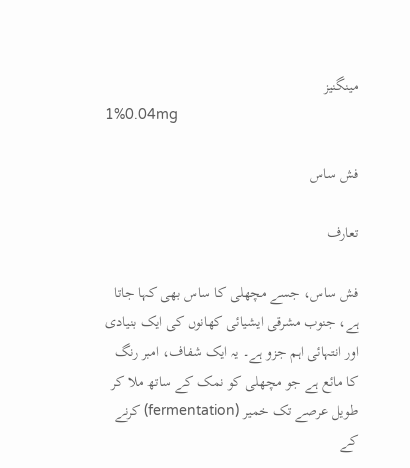مینگنیز
1%0.04mg

فش ساس

تعارف

فش ساس، جسے مچھلی کا ساس بھی کہا جاتا ہے، جنوب مشرقی ایشیائی کھانوں کی ایک بنیادی اور انتہائی اہم جزو ہے۔ یہ ایک شفاف، امبر رنگ کا مائع ہے جو مچھلی کو نمک کے ساتھ ملا کر طویل عرصے تک خمیر (fermentation) کرنے کے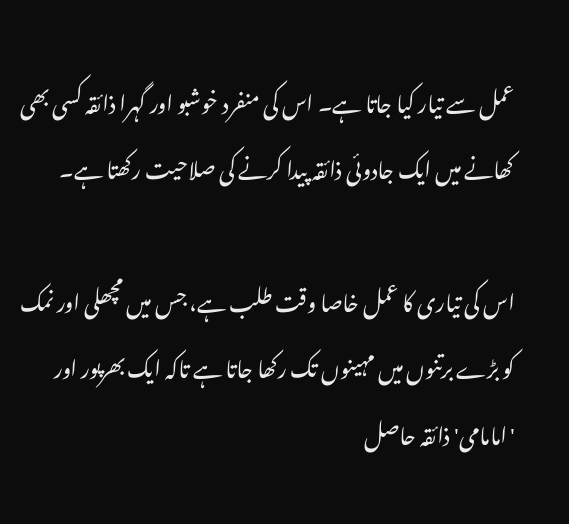عمل سے تیار کیا جاتا ہے۔ اس کی منفرد خوشبو اور گہرا ذائقہ کسی بھی کھانے میں ایک جادوئی ذائقہ پیدا کرنے کی صلاحیت رکھتا ہے۔

اس کی تیاری کا عمل خاصا وقت طلب ہے، جس میں مچھلی اور نمک کو بڑے برتنوں میں مہینوں تک رکھا جاتا ہے تاکہ ایک بھرپور اور 'امامامی' ذائقہ حاصل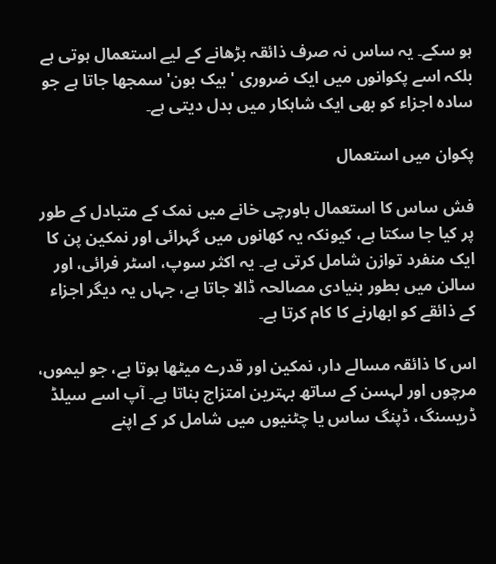ہو سکے۔ یہ ساس نہ صرف ذائقہ بڑھانے کے لیے استعمال ہوتی ہے بلکہ اسے پکوانوں میں ایک ضروری 'بیک بون' سمجھا جاتا ہے جو سادہ اجزاء کو بھی ایک شاہکار میں بدل دیتی ہے۔

پکوان میں استعمال

فش ساس کا استعمال باورچی خانے میں نمک کے متبادل کے طور پر کیا جا سکتا ہے، کیونکہ یہ کھانوں میں گہرائی اور نمکین پن کا ایک منفرد توازن شامل کرتی ہے۔ یہ اکثر سوپ، اسٹر فرائی، اور سالن میں بطور بنیادی مصالحہ ڈالا جاتا ہے، جہاں یہ دیگر اجزاء کے ذائقے کو ابھارنے کا کام کرتا ہے۔

اس کا ذائقہ مسالے دار، نمکین اور قدرے میٹھا ہوتا ہے، جو لیموں، مرچوں اور لہسن کے ساتھ بہترین امتزاج بناتا ہے۔ آپ اسے سیلڈ ڈریسنگ، ڈپنگ ساس یا چٹنیوں میں شامل کر کے اپنے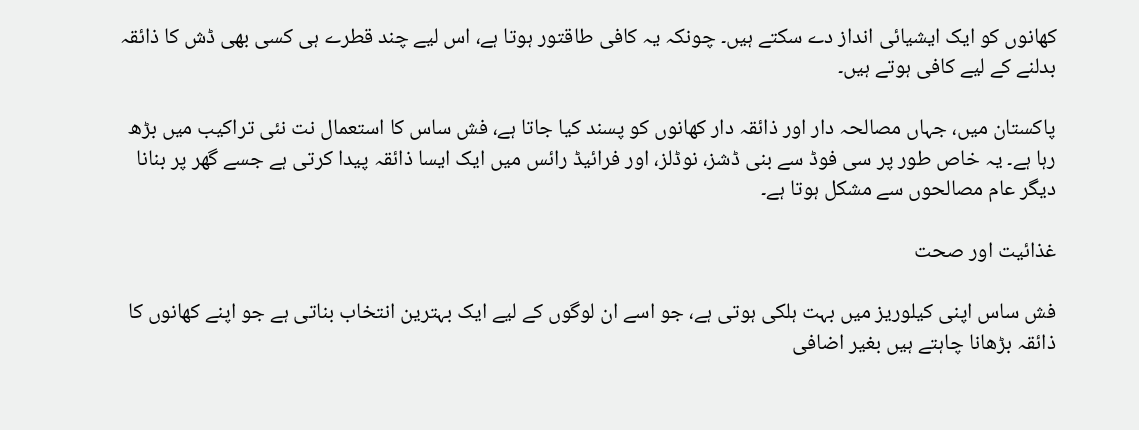کھانوں کو ایک ایشیائی انداز دے سکتے ہیں۔ چونکہ یہ کافی طاقتور ہوتا ہے، اس لیے چند قطرے ہی کسی بھی ڈش کا ذائقہ بدلنے کے لیے کافی ہوتے ہیں۔

پاکستان میں، جہاں مصالحہ دار اور ذائقہ دار کھانوں کو پسند کیا جاتا ہے، فش ساس کا استعمال نت نئی تراکیب میں بڑھ رہا ہے۔ یہ خاص طور پر سی فوڈ سے بنی ڈشز، نوڈلز، اور فرائیڈ رائس میں ایک ایسا ذائقہ پیدا کرتی ہے جسے گھر پر بنانا دیگر عام مصالحوں سے مشکل ہوتا ہے۔

غذائیت اور صحت

فش ساس اپنی کیلوریز میں بہت ہلکی ہوتی ہے، جو اسے ان لوگوں کے لیے ایک بہترین انتخاب بناتی ہے جو اپنے کھانوں کا ذائقہ بڑھانا چاہتے ہیں بغیر اضافی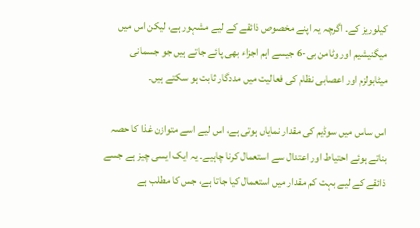کیلوریز کے۔ اگرچہ یہ اپنے مخصوص ذائقے کے لیے مشہور ہے، لیکن اس میں میگنیشیم اور وٹامن بی-6 جیسے اہم اجزاء بھی پائے جاتے ہیں جو جسمانی میٹابولزم اور اعصابی نظام کی فعالیت میں مددگار ثابت ہو سکتے ہیں۔

اس ساس میں سوڈیم کی مقدار نمایاں ہوتی ہے، اس لیے اسے متوازن غذا کا حصہ بناتے ہوئے احتیاط اور اعتدال سے استعمال کرنا چاہیے۔ یہ ایک ایسی چیز ہے جسے ذائقے کے لیے بہت کم مقدار میں استعمال کیا جاتا ہے، جس کا مطلب ہے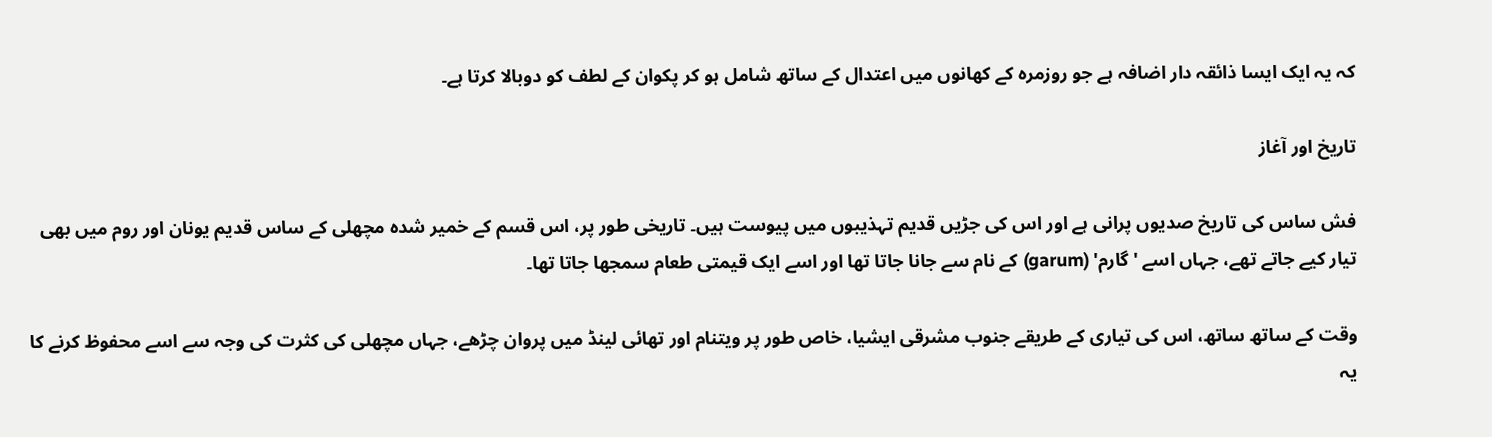کہ یہ ایک ایسا ذائقہ دار اضافہ ہے جو روزمرہ کے کھانوں میں اعتدال کے ساتھ شامل ہو کر پکوان کے لطف کو دوبالا کرتا ہے۔

تاریخ اور آغاز

فش ساس کی تاریخ صدیوں پرانی ہے اور اس کی جڑیں قدیم تہذیبوں میں پیوست ہیں۔ تاریخی طور پر، اس قسم کے خمیر شدہ مچھلی کے ساس قدیم یونان اور روم میں بھی تیار کیے جاتے تھے، جہاں اسے 'گارم' (garum) کے نام سے جانا جاتا تھا اور اسے ایک قیمتی طعام سمجھا جاتا تھا۔

وقت کے ساتھ ساتھ، اس کی تیاری کے طریقے جنوب مشرقی ایشیا، خاص طور پر ویتنام اور تھائی لینڈ میں پروان چڑھے، جہاں مچھلی کی کثرت کی وجہ سے اسے محفوظ کرنے کا یہ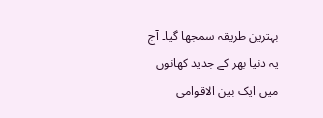بہترین طریقہ سمجھا گیا۔ آج یہ دنیا بھر کے جدید کھانوں میں ایک بین الاقوامی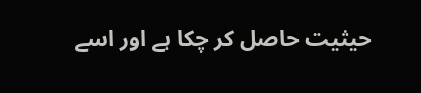حیثیت حاصل کر چکا ہے اور اسے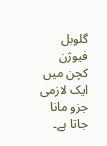گلوبل فیوژن کچن میں ایک لازمی جزو مانا جاتا ہے۔